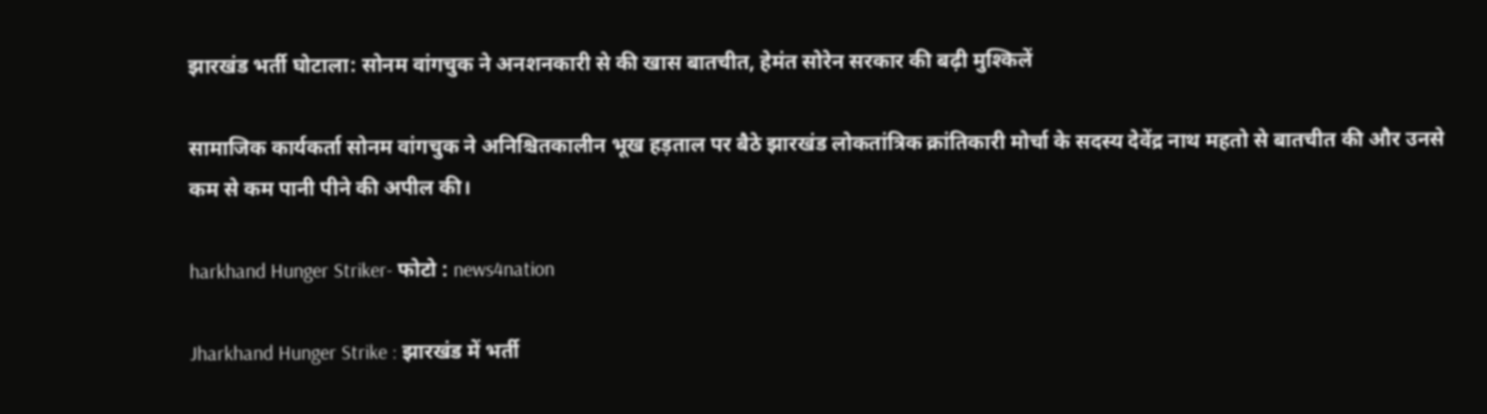झारखंड भर्ती घोटाला: सोनम वांगचुक ने अनशनकारी से की खास बातचीत, हेमंत सोरेन सरकार की बढ़ी मुश्किलें

सामाजिक कार्यकर्ता सोनम वांगचुक ने अनिश्चितकालीन भूख हड़ताल पर बैठे झारखंड लोकतांत्रिक क्रांतिकारी मोर्चा के सदस्य देवेंद्र नाथ महतो से बातचीत की और उनसे कम से कम पानी पीने की अपील की।

harkhand Hunger Striker- फोटो : news4nation

Jharkhand Hunger Strike : झारखंड में भर्ती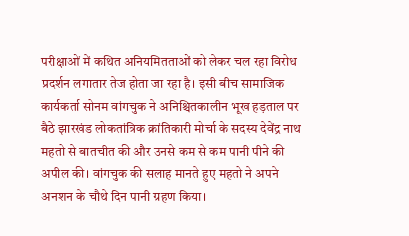परीक्षाओं में कथित अनियमितताओं को लेकर चल रहा विरोध प्रदर्शन लगातार तेज होता जा रहा है। इसी बीच सामाजिक कार्यकर्ता सोनम वांगचुक ने अनिश्चितकालीन भूख हड़ताल पर बैठे झारखंड लोकतांत्रिक क्रांतिकारी मोर्चा के सदस्य देवेंद्र नाथ महतो से बातचीत की और उनसे कम से कम पानी पीने की अपील की। वांगचुक की सलाह मानते हुए महतो ने अपने अनशन के चौथे दिन पानी ग्रहण किया।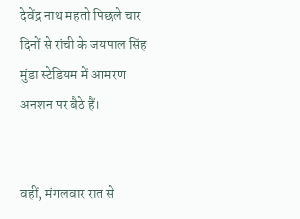देवेंद्र नाथ महतो पिछले चार दिनों से रांची के जयपाल सिंह मुंडा स्टेडियम में आमरण अनशन पर बैठे हैं।


वहीं, मंगलवार रात से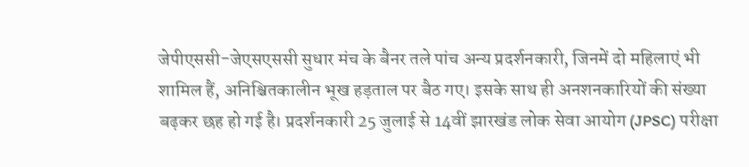जेपीएससी-जेएसएससी सुधार मंच के बैनर तले पांच अन्य प्रदर्शनकारी, जिनमें दो महिलाएं भी शामिल हैं, अनिश्चितकालीन भूख हड़ताल पर बैठ गए। इसके साथ ही अनशनकारियों की संख्या बढ़कर छह हो गई है। प्रदर्शनकारी 25 जुलाई से 14वीं झारखंड लोक सेवा आयोग (JPSC) परीक्षा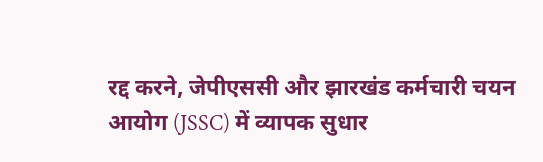रद्द करने, जेपीएससी और झारखंड कर्मचारी चयन आयोग (JSSC) में व्यापक सुधार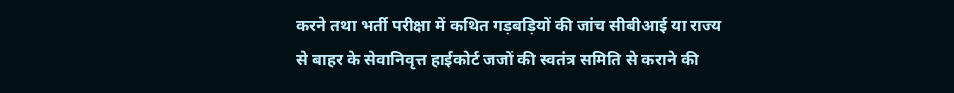करने तथा भर्ती परीक्षा में कथित गड़बड़ियों की जांच सीबीआई या राज्य से बाहर के सेवानिवृत्त हाईकोर्ट जजों की स्वतंत्र समिति से कराने की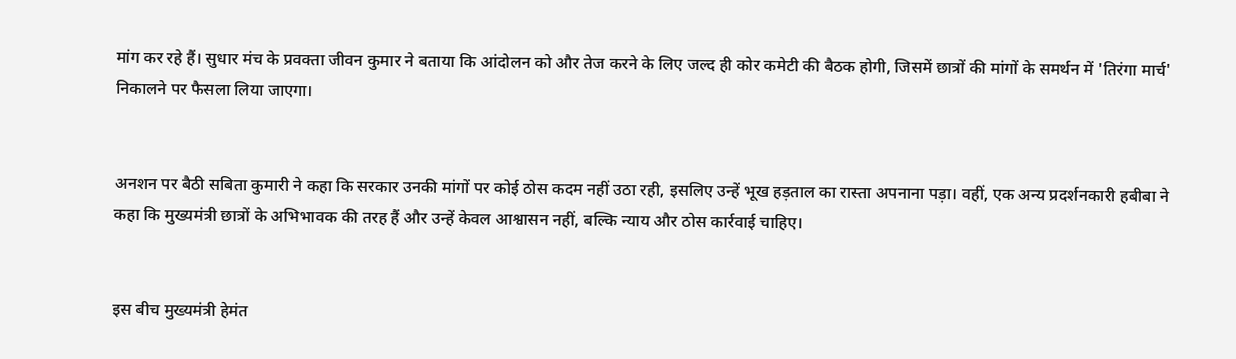मांग कर रहे हैं। सुधार मंच के प्रवक्ता जीवन कुमार ने बताया कि आंदोलन को और तेज करने के लिए जल्द ही कोर कमेटी की बैठक होगी, जिसमें छात्रों की मांगों के समर्थन में 'तिरंगा मार्च' निकालने पर फैसला लिया जाएगा।


अनशन पर बैठी सबिता कुमारी ने कहा कि सरकार उनकी मांगों पर कोई ठोस कदम नहीं उठा रही, इसलिए उन्हें भूख हड़ताल का रास्ता अपनाना पड़ा। वहीं, एक अन्य प्रदर्शनकारी हबीबा ने कहा कि मुख्यमंत्री छात्रों के अभिभावक की तरह हैं और उन्हें केवल आश्वासन नहीं, बल्कि न्याय और ठोस कार्रवाई चाहिए।


इस बीच मुख्यमंत्री हेमंत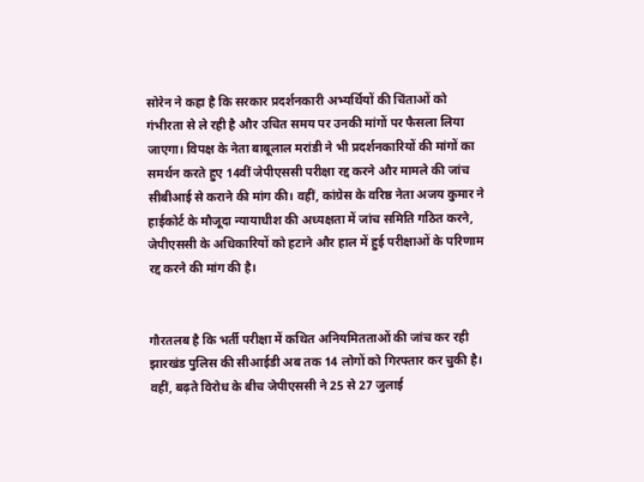सोरेन ने कहा है कि सरकार प्रदर्शनकारी अभ्यर्थियों की चिंताओं को गंभीरता से ले रही है और उचित समय पर उनकी मांगों पर फैसला लिया जाएगा। विपक्ष के नेता बाबूलाल मरांडी ने भी प्रदर्शनकारियों की मांगों का समर्थन करते हुए 14वीं जेपीएससी परीक्षा रद्द करने और मामले की जांच सीबीआई से कराने की मांग की। वहीं, कांग्रेस के वरिष्ठ नेता अजय कुमार ने हाईकोर्ट के मौजूदा न्यायाधीश की अध्यक्षता में जांच समिति गठित करने, जेपीएससी के अधिकारियों को हटाने और हाल में हुई परीक्षाओं के परिणाम रद्द करने की मांग की है।


गौरतलब है कि भर्ती परीक्षा में कथित अनियमितताओं की जांच कर रही झारखंड पुलिस की सीआईडी अब तक 14 लोगों को गिरफ्तार कर चुकी है। वहीं, बढ़ते विरोध के बीच जेपीएससी ने 25 से 27 जुलाई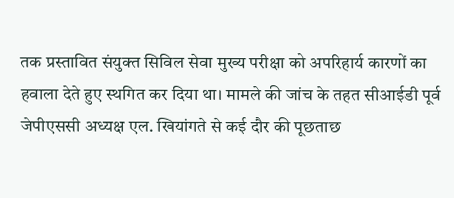तक प्रस्तावित संयुक्त सिविल सेवा मुख्य परीक्षा को अपरिहार्य कारणों का हवाला देते हुए स्थगित कर दिया था। मामले की जांच के तहत सीआईडी पूर्व जेपीएससी अध्यक्ष एल. खियांगते से कई दौर की पूछताछ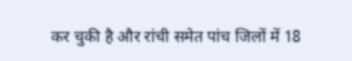कर चुकी है और रांची समेत पांच जिलों में 18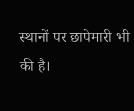स्थानों पर छापेमारी भी की है।